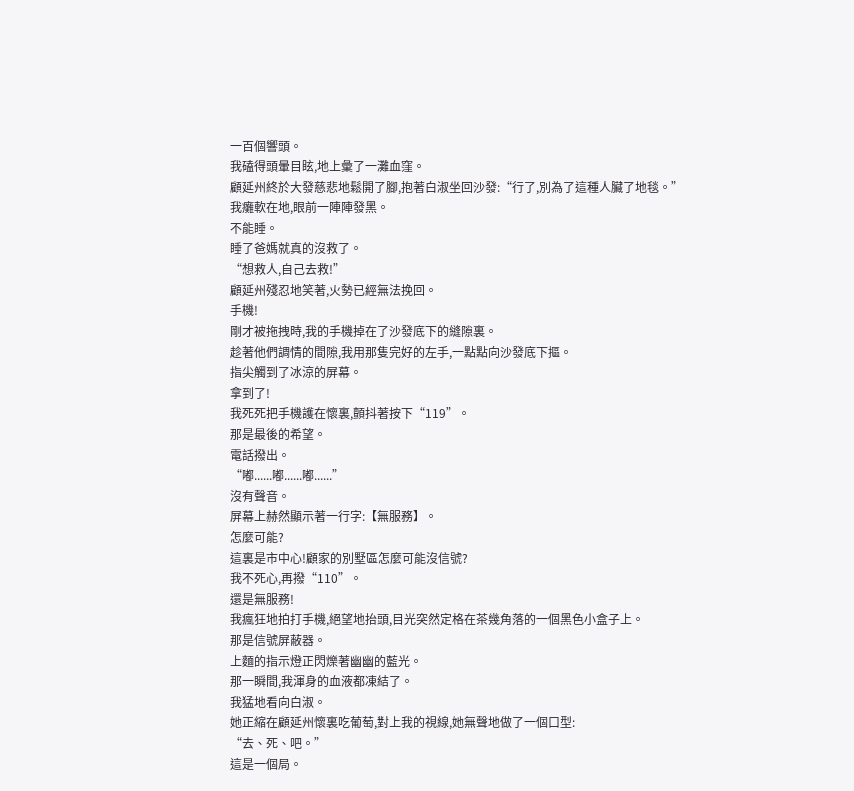一百個響頭。
我磕得頭暈目眩,地上彙了一灘血窪。
顧延州終於大發慈悲地鬆開了腳,抱著白淑坐回沙發:“行了,別為了這種人臟了地毯。”
我癱軟在地,眼前一陣陣發黑。
不能睡。
睡了爸媽就真的沒救了。
“想救人,自己去救!”
顧延州殘忍地笑著,火勢已經無法挽回。
手機!
剛才被拖拽時,我的手機掉在了沙發底下的縫隙裏。
趁著他們調情的間隙,我用那隻完好的左手,一點點向沙發底下摳。
指尖觸到了冰涼的屏幕。
拿到了!
我死死把手機護在懷裏,顫抖著按下“119”。
那是最後的希望。
電話撥出。
“嘟......嘟......嘟......”
沒有聲音。
屏幕上赫然顯示著一行字:【無服務】。
怎麼可能?
這裏是市中心!顧家的別墅區怎麼可能沒信號?
我不死心,再撥“110”。
還是無服務!
我瘋狂地拍打手機,絕望地抬頭,目光突然定格在茶幾角落的一個黑色小盒子上。
那是信號屏蔽器。
上麵的指示燈正閃爍著幽幽的藍光。
那一瞬間,我渾身的血液都凍結了。
我猛地看向白淑。
她正縮在顧延州懷裏吃葡萄,對上我的視線,她無聲地做了一個口型:
“去、死、吧。”
這是一個局。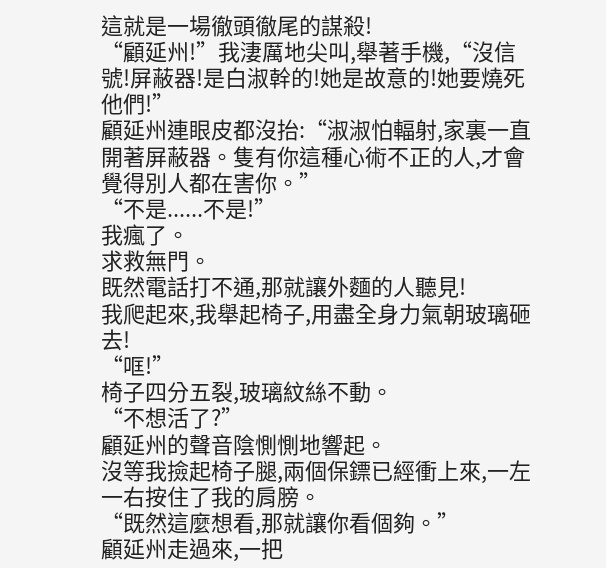這就是一場徹頭徹尾的謀殺!
“顧延州!”我淒厲地尖叫,舉著手機,“沒信號!屏蔽器!是白淑幹的!她是故意的!她要燒死他們!”
顧延州連眼皮都沒抬:“淑淑怕輻射,家裏一直開著屏蔽器。隻有你這種心術不正的人,才會覺得別人都在害你。”
“不是......不是!”
我瘋了。
求救無門。
既然電話打不通,那就讓外麵的人聽見!
我爬起來,我舉起椅子,用盡全身力氣朝玻璃砸去!
“哐!”
椅子四分五裂,玻璃紋絲不動。
“不想活了?”
顧延州的聲音陰惻惻地響起。
沒等我撿起椅子腿,兩個保鏢已經衝上來,一左一右按住了我的肩膀。
“既然這麼想看,那就讓你看個夠。”
顧延州走過來,一把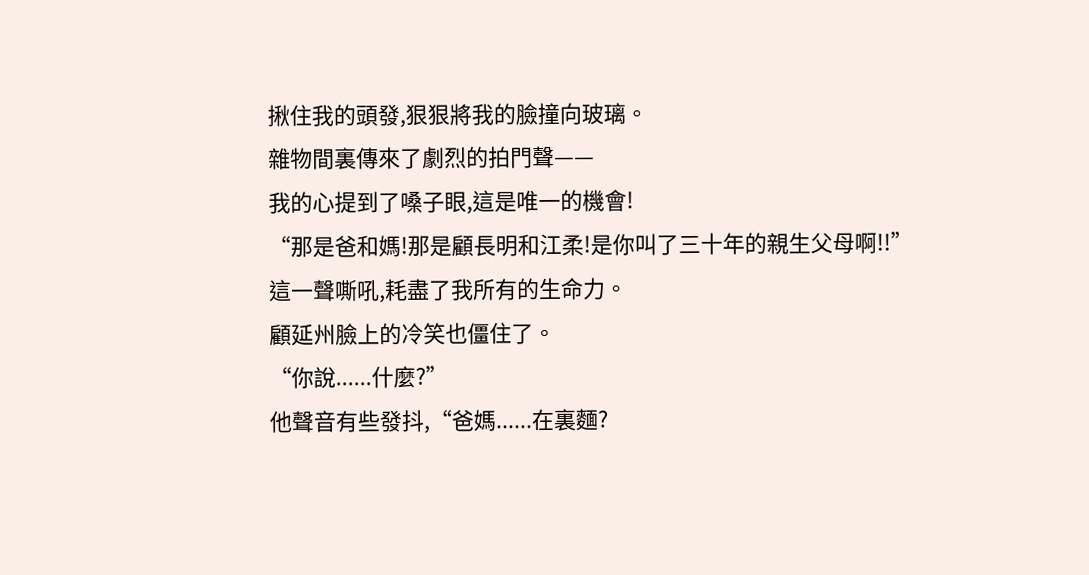揪住我的頭發,狠狠將我的臉撞向玻璃。
雜物間裏傳來了劇烈的拍門聲——
我的心提到了嗓子眼,這是唯一的機會!
“那是爸和媽!那是顧長明和江柔!是你叫了三十年的親生父母啊!!”
這一聲嘶吼,耗盡了我所有的生命力。
顧延州臉上的冷笑也僵住了。
“你說......什麼?”
他聲音有些發抖,“爸媽......在裏麵?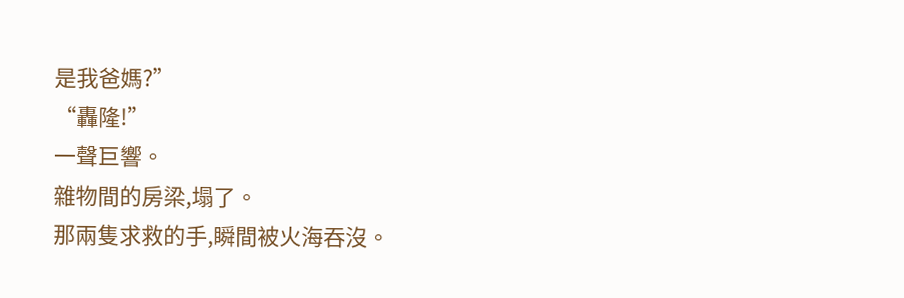是我爸媽?”
“轟隆!”
一聲巨響。
雜物間的房梁,塌了。
那兩隻求救的手,瞬間被火海吞沒。